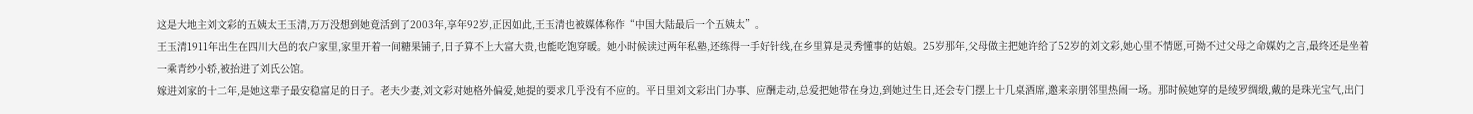这是大地主刘文彩的五姨太王玉清,万万没想到她竟活到了2003年,享年92岁,正因如此,王玉清也被媒体称作“中国大陆最后一个五姨太”。
王玉清1911年出生在四川大邑的农户家里,家里开着一间糖果铺子,日子算不上大富大贵,也能吃饱穿暖。她小时候读过两年私塾,还练得一手好针线,在乡里算是灵秀懂事的姑娘。25岁那年,父母做主把她许给了52岁的刘文彩,她心里不情愿,可拗不过父母之命媒妁之言,最终还是坐着一乘青纱小轿,被抬进了刘氏公馆。
嫁进刘家的十二年,是她这辈子最安稳富足的日子。老夫少妻,刘文彩对她格外偏爱,她提的要求几乎没有不应的。平日里刘文彩出门办事、应酬走动,总爱把她带在身边,到她过生日,还会专门摆上十几桌酒席,邀来亲朋邻里热闹一场。那时候她穿的是绫罗绸缎,戴的是珠光宝气,出门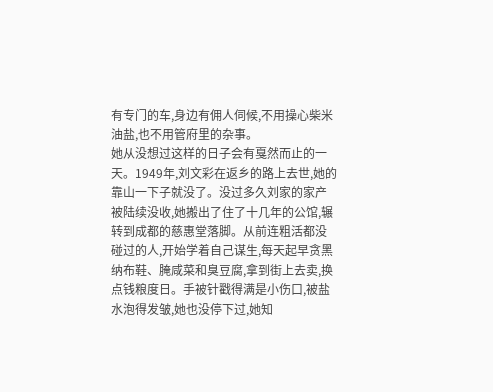有专门的车,身边有佣人伺候,不用操心柴米油盐,也不用管府里的杂事。
她从没想过这样的日子会有戛然而止的一天。1949年,刘文彩在返乡的路上去世,她的靠山一下子就没了。没过多久刘家的家产被陆续没收,她搬出了住了十几年的公馆,辗转到成都的慈惠堂落脚。从前连粗活都没碰过的人,开始学着自己谋生,每天起早贪黑纳布鞋、腌咸菜和臭豆腐,拿到街上去卖,换点钱粮度日。手被针戳得满是小伤口,被盐水泡得发皱,她也没停下过,她知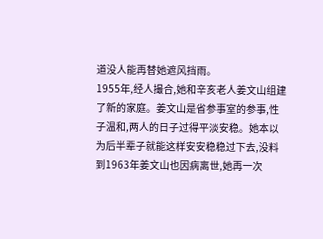道没人能再替她遮风挡雨。
1955年,经人撮合,她和辛亥老人姜文山组建了新的家庭。姜文山是省参事室的参事,性子温和,两人的日子过得平淡安稳。她本以为后半辈子就能这样安安稳稳过下去,没料到1963年姜文山也因病离世,她再一次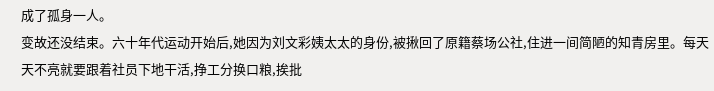成了孤身一人。
变故还没结束。六十年代运动开始后,她因为刘文彩姨太太的身份,被揪回了原籍蔡场公社,住进一间简陋的知青房里。每天天不亮就要跟着社员下地干活,挣工分换口粮,挨批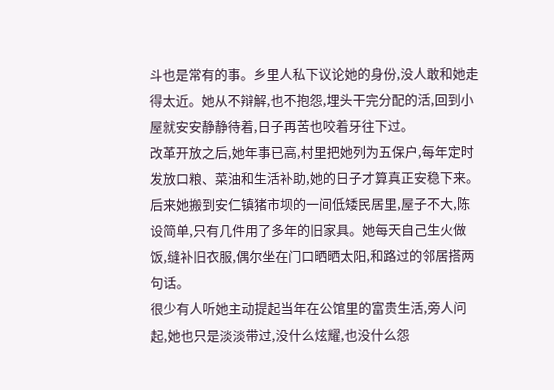斗也是常有的事。乡里人私下议论她的身份,没人敢和她走得太近。她从不辩解,也不抱怨,埋头干完分配的活,回到小屋就安安静静待着,日子再苦也咬着牙往下过。
改革开放之后,她年事已高,村里把她列为五保户,每年定时发放口粮、菜油和生活补助,她的日子才算真正安稳下来。后来她搬到安仁镇猪市坝的一间低矮民居里,屋子不大,陈设简单,只有几件用了多年的旧家具。她每天自己生火做饭,缝补旧衣服,偶尔坐在门口晒晒太阳,和路过的邻居搭两句话。
很少有人听她主动提起当年在公馆里的富贵生活,旁人问起,她也只是淡淡带过,没什么炫耀,也没什么怨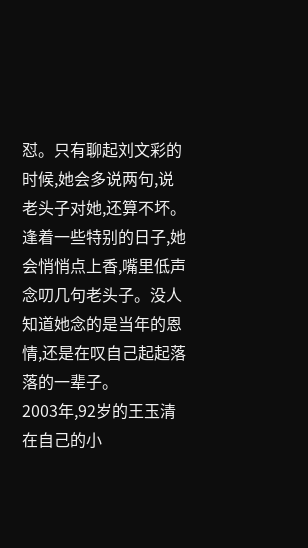怼。只有聊起刘文彩的时候,她会多说两句,说老头子对她,还算不坏。逢着一些特别的日子,她会悄悄点上香,嘴里低声念叨几句老头子。没人知道她念的是当年的恩情,还是在叹自己起起落落的一辈子。
2003年,92岁的王玉清在自己的小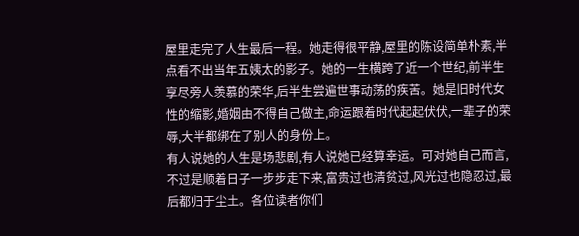屋里走完了人生最后一程。她走得很平静,屋里的陈设简单朴素,半点看不出当年五姨太的影子。她的一生横跨了近一个世纪,前半生享尽旁人羡慕的荣华,后半生尝遍世事动荡的疾苦。她是旧时代女性的缩影,婚姻由不得自己做主,命运跟着时代起起伏伏,一辈子的荣辱,大半都绑在了别人的身份上。
有人说她的人生是场悲剧,有人说她已经算幸运。可对她自己而言,不过是顺着日子一步步走下来,富贵过也清贫过,风光过也隐忍过,最后都归于尘土。各位读者你们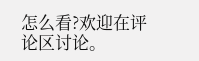怎么看?欢迎在评论区讨论。